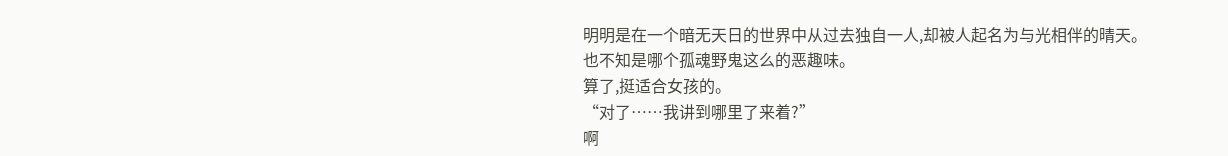明明是在一个暗无天日的世界中从过去独自一人,却被人起名为与光相伴的晴天。
也不知是哪个孤魂野鬼这么的恶趣味。
算了,挺适合女孩的。
“对了……我讲到哪里了来着?”
啊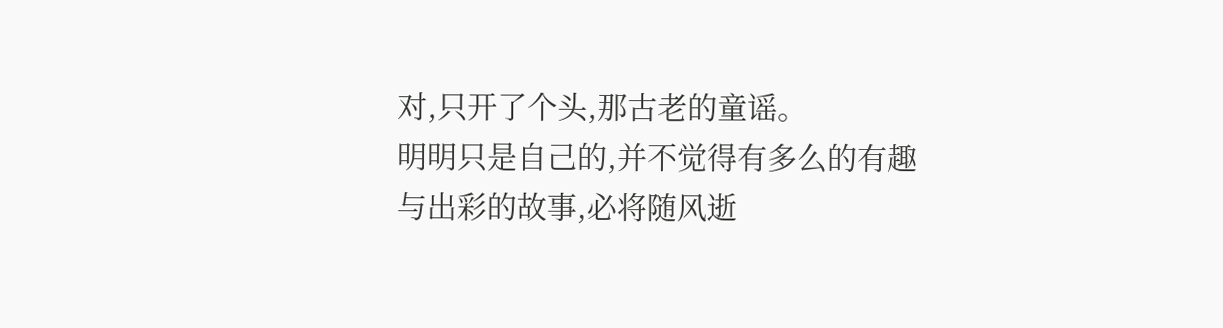对,只开了个头,那古老的童谣。
明明只是自己的,并不觉得有多么的有趣与出彩的故事,必将随风逝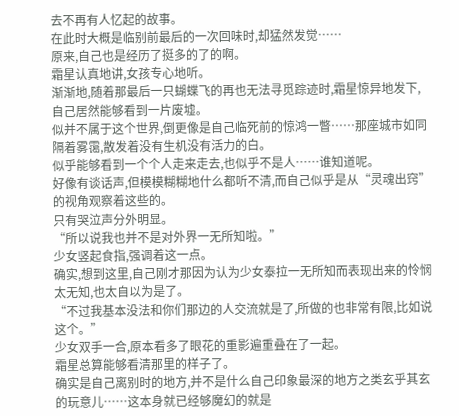去不再有人忆起的故事。
在此时大概是临别前最后的一次回味时,却猛然发觉……
原来,自己也是经历了挺多的了的啊。
霜星认真地讲,女孩专心地听。
渐渐地,随着那最后一只蝴蝶飞的再也无法寻觅踪迹时,霜星惊异地发下,自己居然能够看到一片废墟。
似并不属于这个世界,倒更像是自己临死前的惊鸿一瞥……那座城市如同隔着雾霭,散发着没有生机没有活力的白。
似乎能够看到一个个人走来走去,也似乎不是人……谁知道呢。
好像有谈话声,但模模糊糊地什么都听不清,而自己似乎是从“灵魂出窍”的视角观察着这些的。
只有哭泣声分外明显。
“所以说我也并不是对外界一无所知啦。”
少女竖起食指,强调着这一点。
确实,想到这里,自己刚才那因为认为少女泰拉一无所知而表现出来的怜悯太无知,也太自以为是了。
“不过我基本没法和你们那边的人交流就是了,所做的也非常有限,比如说这个。”
少女双手一合,原本看多了眼花的重影遍重叠在了一起。
霜星总算能够看清那里的样子了。
确实是自己离别时的地方,并不是什么自己印象最深的地方之类玄乎其玄的玩意儿……这本身就已经够魔幻的就是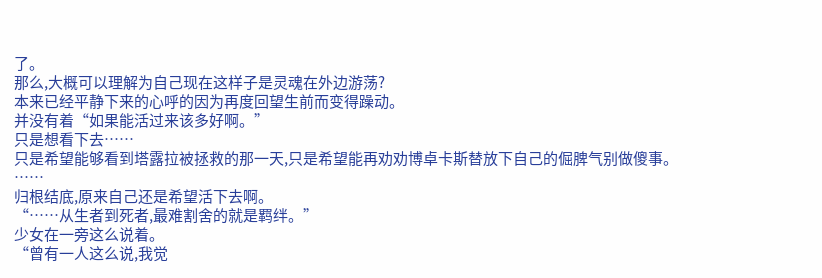了。
那么,大概可以理解为自己现在这样子是灵魂在外边游荡?
本来已经平静下来的心呼的因为再度回望生前而变得躁动。
并没有着“如果能活过来该多好啊。”
只是想看下去……
只是希望能够看到塔露拉被拯救的那一天,只是希望能再劝劝博卓卡斯替放下自己的倔脾气别做傻事。
……
归根结底,原来自己还是希望活下去啊。
“……从生者到死者,最难割舍的就是羁绊。”
少女在一旁这么说着。
“曾有一人这么说,我觉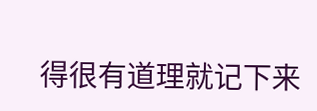得很有道理就记下来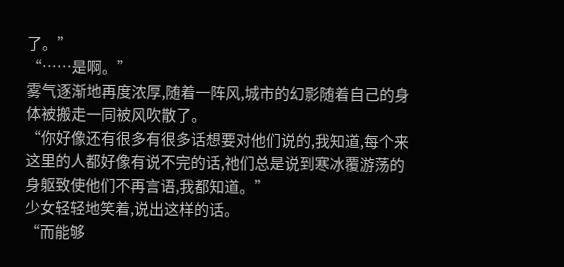了。”
“……是啊。”
雾气逐渐地再度浓厚,随着一阵风,城市的幻影随着自己的身体被搬走一同被风吹散了。
“你好像还有很多有很多话想要对他们说的,我知道,每个来这里的人都好像有说不完的话,祂们总是说到寒冰覆游荡的身躯致使他们不再言语,我都知道。”
少女轻轻地笑着,说出这样的话。
“而能够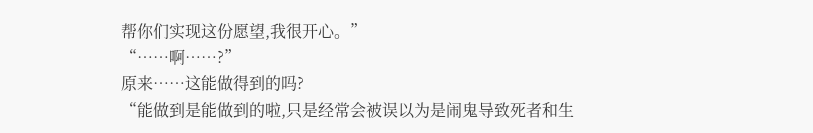帮你们实现这份愿望,我很开心。”
“……啊……?”
原来……这能做得到的吗?
“能做到是能做到的啦,只是经常会被误以为是闹鬼导致死者和生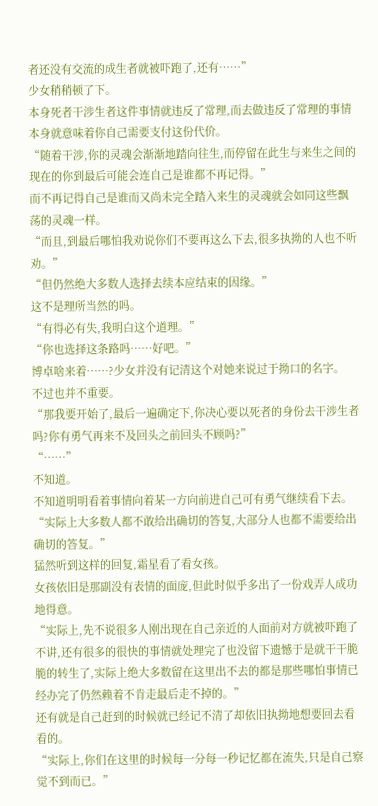者还没有交流的成生者就被吓跑了,还有……”
少女稍稍顿了下。
本身死者干涉生者这件事情就违反了常理,而去做违反了常理的事情本身就意味着你自己需要支付这份代价。
“随着干涉,你的灵魂会渐渐地踏向往生,而停留在此生与来生之间的现在的你到最后可能会连自己是谁都不再记得。”
而不再记得自己是谁而又尚未完全踏入来生的灵魂就会如同这些飘荡的灵魂一样。
“而且,到最后哪怕我劝说你们不要再这么下去,很多执拗的人也不听劝。”
“但仍然绝大多数人选择去续本应结束的因缘。”
这不是理所当然的吗。
“有得必有失,我明白这个道理。”
“你也选择这条路吗……好吧。”
博卓啥来着……?少女并没有记清这个对她来说过于拗口的名字。
不过也并不重要。
“那我要开始了,最后一遍确定下,你决心要以死者的身份去干涉生者吗?你有勇气再来不及回头之前回头不顾吗?”
“……”
不知道。
不知道明明看着事情向着某一方向前进自己可有勇气继续看下去。
“实际上大多数人都不敢给出确切的答复,大部分人也都不需要给出确切的答复。”
猛然听到这样的回复,霜星看了看女孩。
女孩依旧是那副没有表情的面庞,但此时似乎多出了一份戏弄人成功地得意。
“实际上,先不说很多人刚出现在自己亲近的人面前对方就被吓跑了不讲,还有很多的很快的事情就处理完了也没留下遗憾于是就干干脆脆的转生了,实际上绝大多数留在这里出不去的都是那些哪怕事情已经办完了仍然赖着不肯走最后走不掉的。”
还有就是自己赶到的时候就已经记不清了却依旧执拗地想要回去看看的。
“实际上,你们在这里的时候每一分每一秒记忆都在流失,只是自己察觉不到而已。”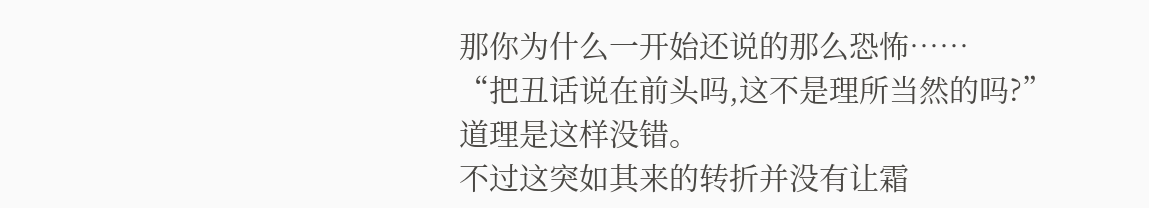那你为什么一开始还说的那么恐怖……
“把丑话说在前头吗,这不是理所当然的吗?”
道理是这样没错。
不过这突如其来的转折并没有让霜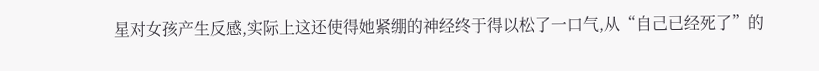星对女孩产生反感,实际上这还使得她紧绷的神经终于得以松了一口气,从“自己已经死了”的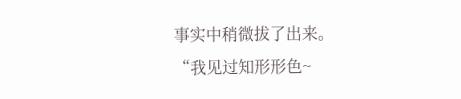事实中稍微拔了出来。
“我见过知形形色~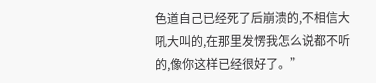色道自己已经死了后崩溃的,不相信大吼大叫的,在那里发愣我怎么说都不听的,像你这样已经很好了。”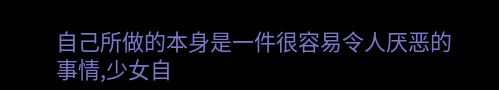自己所做的本身是一件很容易令人厌恶的事情,少女自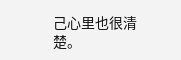己心里也很清楚。